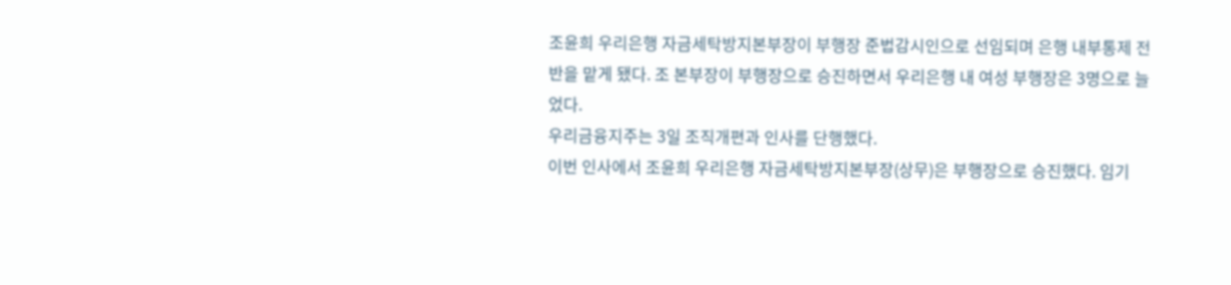조윤희 우리은행 자금세탁방지본부장이 부행장 준법감시인으로 선임되며 은행 내부통제 전반을 맡게 됐다. 조 본부장이 부행장으로 승진하면서 우리은행 내 여성 부행장은 3명으로 늘었다.
우리금융지주는 3일 조직개편과 인사를 단행했다.
이번 인사에서 조윤희 우리은행 자금세탁방지본부장(상무)은 부행장으로 승진했다. 임기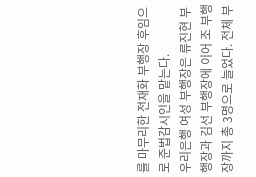를 마무리한 전재화 부행장 후임으로 준법감시인을 맡는다.
우리은행 여성 부행장은 류진현 부행장과 김선 부행장에 이어 조 부행장까지 총 3명으로 늘었다. 전체 부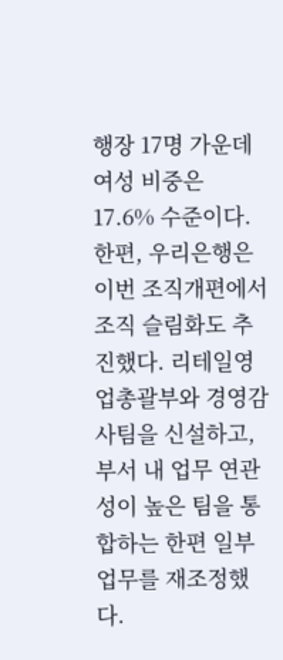행장 17명 가운데 여성 비중은 17.6% 수준이다.
한편, 우리은행은 이번 조직개편에서 조직 슬림화도 추진했다. 리테일영업총괄부와 경영감사팀을 신설하고, 부서 내 업무 연관성이 높은 팀을 통합하는 한편 일부 업무를 재조정했다.